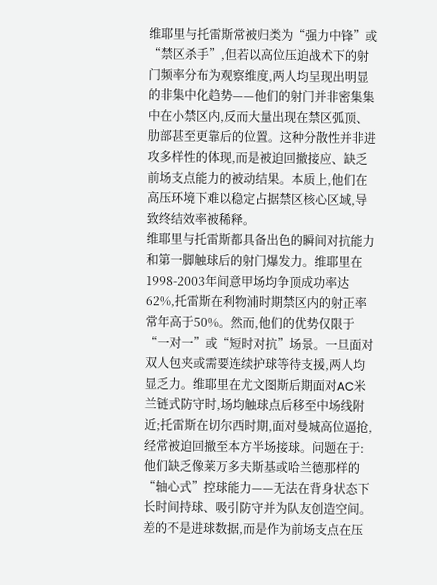维耶里与托雷斯常被归类为“强力中锋”或“禁区杀手”,但若以高位压迫战术下的射门频率分布为观察维度,两人均呈现出明显的非集中化趋势——他们的射门并非密集集中在小禁区内,反而大量出现在禁区弧顶、肋部甚至更靠后的位置。这种分散性并非进攻多样性的体现,而是被迫回撤接应、缺乏前场支点能力的被动结果。本质上,他们在高压环境下难以稳定占据禁区核心区域,导致终结效率被稀释。
维耶里与托雷斯都具备出色的瞬间对抗能力和第一脚触球后的射门爆发力。维耶里在1998-2003年间意甲场均争顶成功率达62%,托雷斯在利物浦时期禁区内的射正率常年高于50%。然而,他们的优势仅限于“一对一”或“短时对抗”场景。一旦面对双人包夹或需要连续护球等待支援,两人均显乏力。维耶里在尤文图斯后期面对AC米兰链式防守时,场均触球点后移至中场线附近;托雷斯在切尔西时期,面对曼城高位逼抢,经常被迫回撤至本方半场接球。问题在于:他们缺乏像莱万多夫斯基或哈兰德那样的“轴心式”控球能力——无法在背身状态下长时间持球、吸引防守并为队友创造空间。差的不是进球数据,而是作为前场支点在压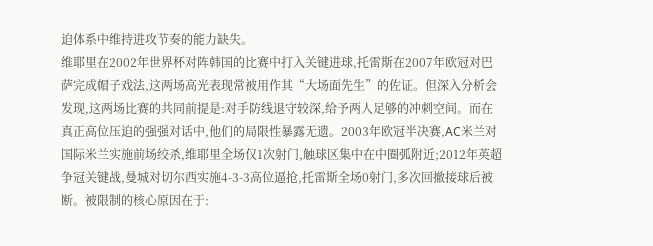迫体系中维持进攻节奏的能力缺失。
维耶里在2002年世界杯对阵韩国的比赛中打入关键进球,托雷斯在2007年欧冠对巴萨完成帽子戏法,这两场高光表现常被用作其“大场面先生”的佐证。但深入分析会发现,这两场比赛的共同前提是:对手防线退守较深,给予两人足够的冲刺空间。而在真正高位压迫的强强对话中,他们的局限性暴露无遗。2003年欧冠半决赛,AC米兰对国际米兰实施前场绞杀,维耶里全场仅1次射门,触球区集中在中圈弧附近;2012年英超争冠关键战,曼城对切尔西实施4-3-3高位逼抢,托雷斯全场0射门,多次回撤接球后被断。被限制的核心原因在于: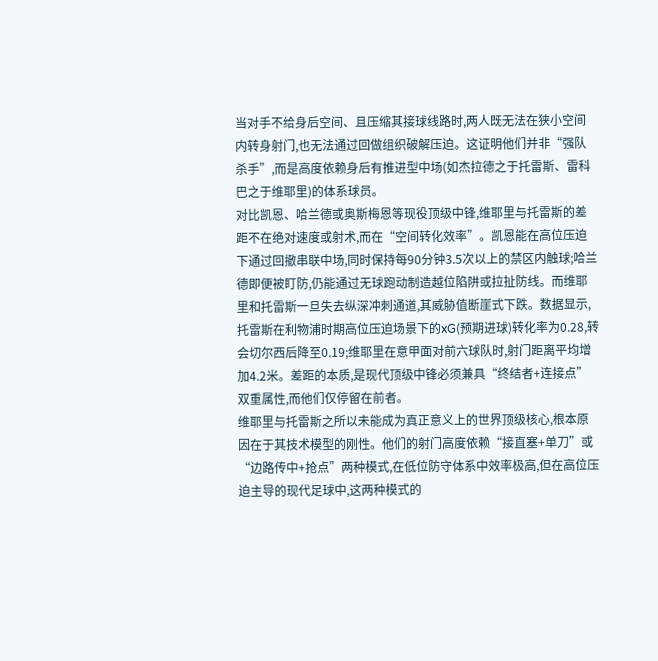当对手不给身后空间、且压缩其接球线路时,两人既无法在狭小空间内转身射门,也无法通过回做组织破解压迫。这证明他们并非“强队杀手”,而是高度依赖身后有推进型中场(如杰拉德之于托雷斯、雷科巴之于维耶里)的体系球员。
对比凯恩、哈兰德或奥斯梅恩等现役顶级中锋,维耶里与托雷斯的差距不在绝对速度或射术,而在“空间转化效率”。凯恩能在高位压迫下通过回撤串联中场,同时保持每90分钟3.5次以上的禁区内触球;哈兰德即便被盯防,仍能通过无球跑动制造越位陷阱或拉扯防线。而维耶里和托雷斯一旦失去纵深冲刺通道,其威胁值断崖式下跌。数据显示,托雷斯在利物浦时期高位压迫场景下的xG(预期进球)转化率为0.28,转会切尔西后降至0.19;维耶里在意甲面对前六球队时,射门距离平均增加4.2米。差距的本质,是现代顶级中锋必须兼具“终结者+连接点”双重属性,而他们仅停留在前者。
维耶里与托雷斯之所以未能成为真正意义上的世界顶级核心,根本原因在于其技术模型的刚性。他们的射门高度依赖“接直塞+单刀”或“边路传中+抢点”两种模式,在低位防守体系中效率极高,但在高位压迫主导的现代足球中,这两种模式的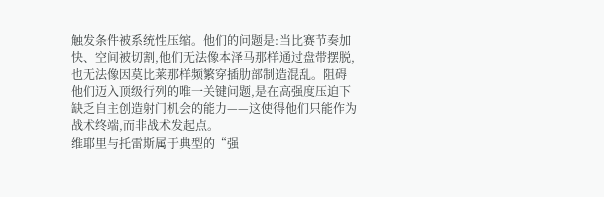触发条件被系统性压缩。他们的问题是:当比赛节奏加快、空间被切割,他们无法像本泽马那样通过盘带摆脱,也无法像因莫比莱那样频繁穿插肋部制造混乱。阻碍他们迈入顶级行列的唯一关键问题,是在高强度压迫下缺乏自主创造射门机会的能力——这使得他们只能作为战术终端,而非战术发起点。
维耶里与托雷斯属于典型的“强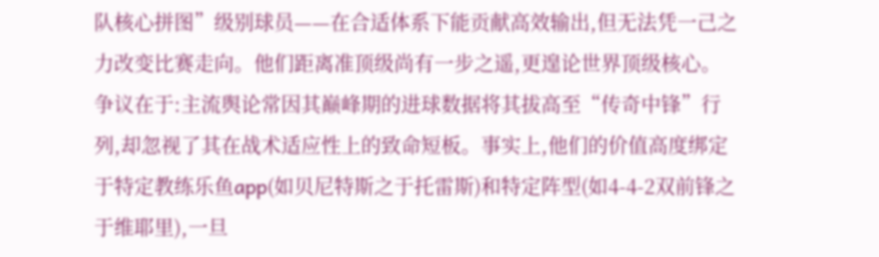队核心拼图”级别球员——在合适体系下能贡献高效输出,但无法凭一己之力改变比赛走向。他们距离准顶级尚有一步之遥,更遑论世界顶级核心。争议在于:主流舆论常因其巅峰期的进球数据将其拔高至“传奇中锋”行列,却忽视了其在战术适应性上的致命短板。事实上,他们的价值高度绑定于特定教练乐鱼app(如贝尼特斯之于托雷斯)和特定阵型(如4-4-2双前锋之于维耶里),一旦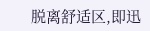脱离舒适区,即迅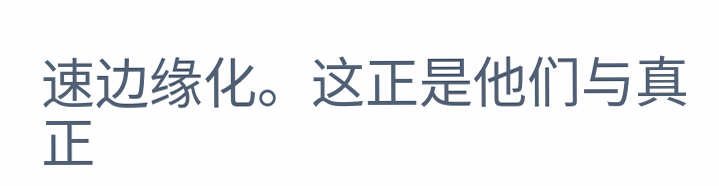速边缘化。这正是他们与真正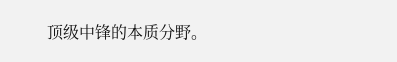顶级中锋的本质分野。